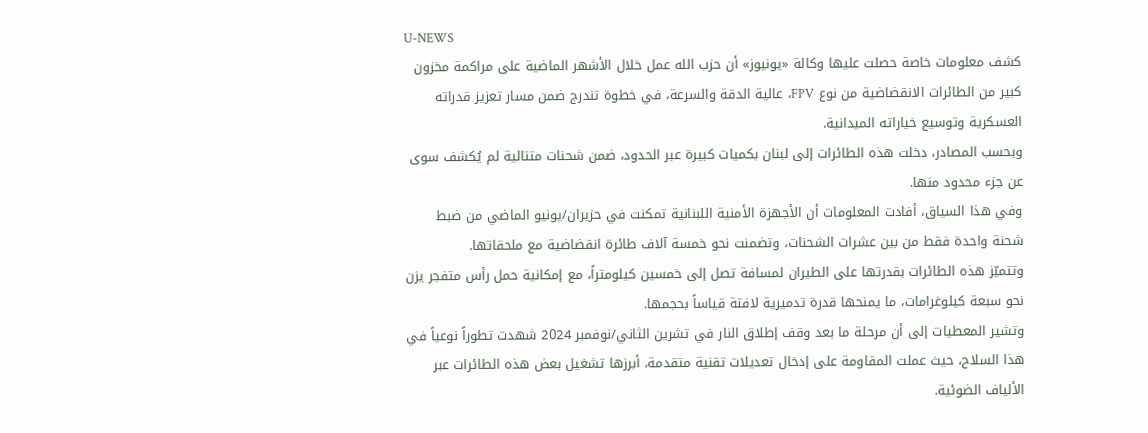U-NEWS
كشف معلومات خاصة حصلت عليها وكالة «يونيوز» أن حزب الله عمل خلال الأشهر الماضية على مراكمة مخزون كبير من الطائرات الانقضاضية من نوع FPV، عالية الدقة والسرعة، في خطوة تندرج ضمن مسار تعزيز قدراته العسكرية وتوسيع خياراته الميدانية.
وبحسب المصادر، دخلت هذه الطائرات إلى لبنان بكميات كبيرة عبر الحدود، ضمن شحنات متتالية لم يُكشف سوى عن جزء محدود منها.
وفي هذا السياق، أفادت المعلومات أن الأجهزة الأمنية اللبنانية تمكنت في حزيران/يونيو الماضي من ضبط شحنة واحدة فقط من بين عشرات الشحنات، وتضمنت نحو خمسة آلاف طائرة انقضاضية مع ملحقاتها.
وتتميّز هذه الطائرات بقدرتها على الطيران لمسافة تصل إلى خمسين كيلومتراً، مع إمكانية حمل رأس متفجر يزن نحو سبعة كيلوغرامات، ما يمنحها قدرة تدميرية لافتة قياساً بحجمها.
وتشير المعطيات إلى أن مرحلة ما بعد وقف إطلاق النار في تشرين الثاني/نوفمبر 2024 شهدت تطوراً نوعياً في هذا السلاح، حيث عملت المقاومة على إدخال تعديلات تقنية متقدمة، أبرزها تشغيل بعض هذه الطائرات عبر الألياف الضوئية.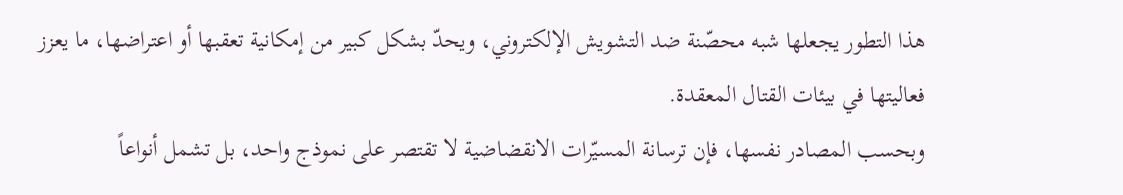هذا التطور يجعلها شبه محصّنة ضد التشويش الإلكتروني، ويحدّ بشكل كبير من إمكانية تعقبها أو اعتراضها، ما يعزز فعاليتها في بيئات القتال المعقدة.
وبحسب المصادر نفسها، فإن ترسانة المسيّرات الانقضاضية لا تقتصر على نموذج واحد، بل تشمل أنواعاً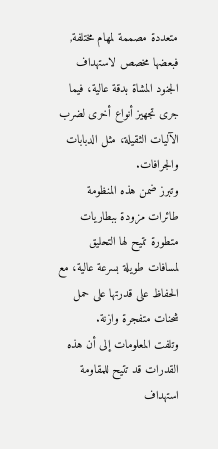متعددة مصممة لمهام مختلفة, فبعضها مخصص لاستهداف الجنود المشاة بدقة عالية، فيما جرى تجهيز أنواع أخرى لضرب الآليات الثقيلة، مثل الدبابات والجرافات.
وتبرز ضمن هذه المنظومة طائرات مزودة ببطاريات متطورة تتيح لها التحليق لمسافات طويلة بسرعة عالية، مع الحفاظ على قدرتها على حمل شحنات متفجرة وازنة.
وتلفت المعلومات إلى أن هذه القدرات قد تتيح للمقاومة استهداف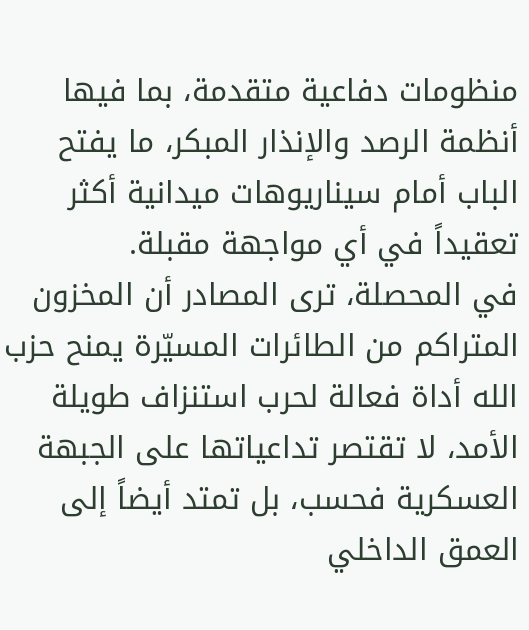منظومات دفاعية متقدمة، بما فيها أنظمة الرصد والإنذار المبكر، ما يفتح الباب أمام سيناريوهات ميدانية أكثر تعقيداً في أي مواجهة مقبلة.
في المحصلة، ترى المصادر أن المخزون المتراكم من الطائرات المسيّرة يمنح حزب الله أداة فعالة لحرب استنزاف طويلة الأمد، لا تقتصر تداعياتها على الجبهة العسكرية فحسب، بل تمتد أيضاً إلى العمق الداخلي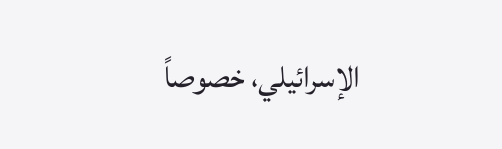الإسرائيلي، خصوصاً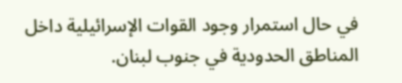في حال استمرار وجود القوات الإسرائيلية داخل المناطق الحدودية في جنوب لبنان.